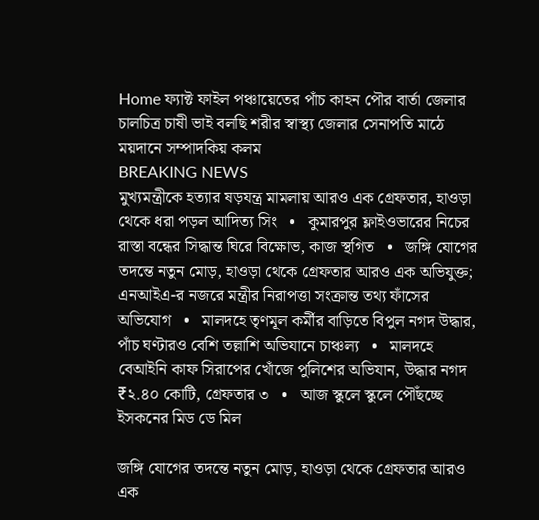Home ফ্যাক্ট ফাইল পঞ্চায়েতের পাঁচ কাহন পৌর বার্তা জেলার চালচিত্র চাষী ভাই বলছি শরীর স্বাস্থ্য জেলার সেনাপতি মাঠে ময়দানে সম্পাদকিয় কলম
BREAKING NEWS
মুখ্যমন্ত্রীকে হত্যার ষড়যন্ত্র মামলায় আরও এক গ্রেফতার, হাওড়া থেকে ধরা পড়ল আদিত্য সিং   •   কুমারপুর ফ্লাইওভারের নিচের রাস্তা বন্ধের সিদ্ধান্ত ঘিরে বিক্ষোভ, কাজ স্থগিত   •   জঙ্গি যোগের তদন্তে নতুন মোড়, হাওড়া থেকে গ্রেফতার আরও এক অভিযুক্ত; এনআইএ-র নজরে মন্ত্রীর নিরাপত্তা সংক্রান্ত তথ্য ফাঁসের অভিযোগ   •   মালদহে তৃণমূল কর্মীর বাড়িতে বিপুল নগদ উদ্ধার, পাঁচ ঘণ্টারও বেশি তল্লাশি অভিযানে চাঞ্চল্য   •   মালদহে বেআইনি কাফ সিরাপের খোঁজে পুলিশের অভিযান, উদ্ধার নগদ ₹২.৪০ কোটি, গ্রেফতার ৩   •   আজ স্কুলে স্কুলে পৌঁছচ্ছে ইসকনের মিড ডে মিল

জঙ্গি যোগের তদন্তে নতুন মোড়, হাওড়া থেকে গ্রেফতার আরও এক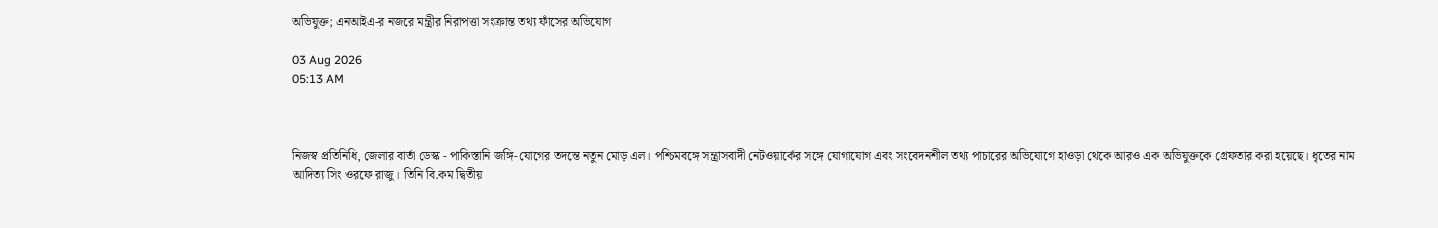অভিযুক্ত; এনআইএ-র নজরে মন্ত্রীর নিরাপত্তা সংক্রান্ত তথ্য ফাঁসের অভিযোগ

03 Aug 2026
05:13 AM



নিজস্ব প্রতিনিধি, জেলার বার্তা ডেস্ক - পাকিস্তানি জঙ্গি-যোগের তদন্তে নতুন মোড় এল। পশ্চিমবঙ্গে সন্ত্রাসবাদী নেটওয়ার্কের সঙ্গে যোগাযোগ এবং সংবেদনশীল তথ্য পাচারের অভিযোগে হাওড়া থেকে আরও এক অভিযুক্তকে গ্রেফতার করা হয়েছে। ধৃতের নাম আদিত্য সিং ওরফে রাজু। তিনি বি.কম দ্বিতীয়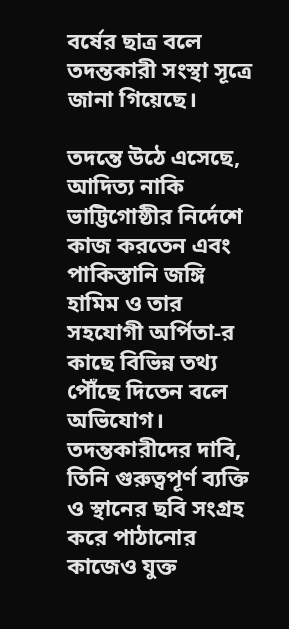বর্ষের ছাত্র বলে তদন্তকারী সংস্থা সূত্রে জানা গিয়েছে।

তদন্তে উঠে এসেছে, আদিত্য নাকি ভাট্টিগোষ্ঠীর নির্দেশে কাজ করতেন এবং পাকিস্তানি জঙ্গি হামিম ও তার সহযোগী অর্পিতা-র কাছে বিভিন্ন তথ্য পৌঁছে দিতেন বলে অভিযোগ। তদন্তকারীদের দাবি, তিনি গুরুত্বপূর্ণ ব্যক্তি ও স্থানের ছবি সংগ্রহ করে পাঠানোর কাজেও যুক্ত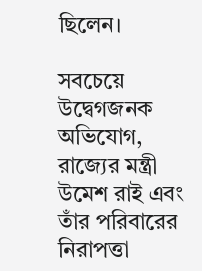ছিলেন।

সবচেয়ে উদ্বেগজনক অভিযোগ, রাজ্যের মন্ত্রী উমেশ রাই এবং তাঁর পরিবারের নিরাপত্তা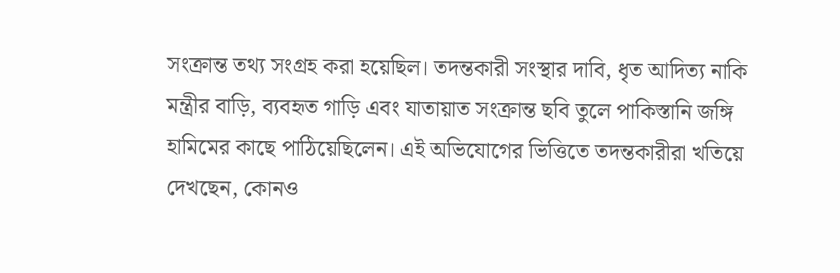সংক্রান্ত তথ্য সংগ্রহ করা হয়েছিল। তদন্তকারী সংস্থার দাবি, ধৃত আদিত্য নাকি মন্ত্রীর বাড়ি, ব্যবহৃত গাড়ি এবং যাতায়াত সংক্রান্ত ছবি তুলে পাকিস্তানি জঙ্গি হামিমের কাছে পাঠিয়েছিলেন। এই অভিযোগের ভিত্তিতে তদন্তকারীরা খতিয়ে দেখছেন, কোনও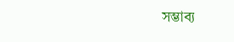সম্ভাব্য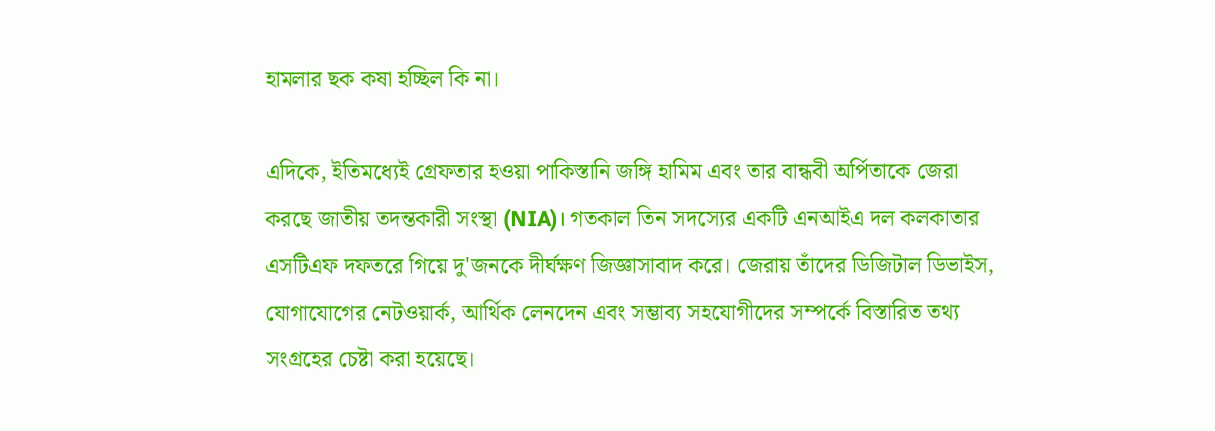হামলার ছক কষা হচ্ছিল কি না।

এদিকে, ইতিমধ্যেই গ্রেফতার হওয়া পাকিস্তানি জঙ্গি হামিম এবং তার বান্ধবী অর্পিতাকে জেরা করছে জাতীয় তদন্তকারী সংস্থা (NIA)। গতকাল তিন সদস্যের একটি এনআইএ দল কলকাতার এসটিএফ দফতরে গিয়ে দু'জনকে দীর্ঘক্ষণ জিজ্ঞাসাবাদ করে। জেরায় তাঁদের ডিজিটাল ডিভাইস, যোগাযোগের নেটওয়ার্ক, আর্থিক লেনদেন এবং সম্ভাব্য সহযোগীদের সম্পর্কে বিস্তারিত তথ্য সংগ্রহের চেষ্টা করা হয়েছে।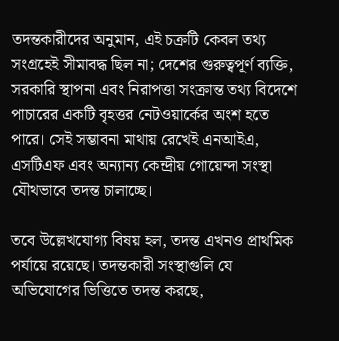তদন্তকারীদের অনুমান, এই চক্রটি কেবল তথ্য সংগ্রহেই সীমাবদ্ধ ছিল না; দেশের গুরুত্বপূর্ণ ব্যক্তি, সরকারি স্থাপনা এবং নিরাপত্তা সংক্রান্ত তথ্য বিদেশে পাচারের একটি বৃহত্তর নেটওয়ার্কের অংশ হতে পারে। সেই সম্ভাবনা মাথায় রেখেই এনআইএ, এসটিএফ এবং অন্যান্য কেন্দ্রীয় গোয়েন্দা সংস্থা যৌথভাবে তদন্ত চালাচ্ছে।

তবে উল্লেখযোগ্য বিষয় হল, তদন্ত এখনও প্রাথমিক পর্যায়ে রয়েছে। তদন্তকারী সংস্থাগুলি যে অভিযোগের ভিত্তিতে তদন্ত করছে,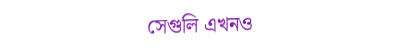সেগুলি এখনও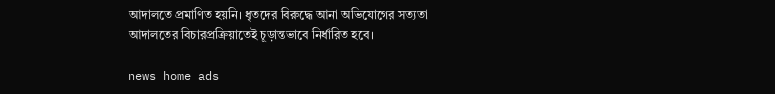আদালতে প্রমাণিত হয়নি। ধৃতদের বিরুদ্ধে আনা অভিযোগের সত্যতা আদালতের বিচারপ্রক্রিয়াতেই চূড়ান্তভাবে নির্ধারিত হবে।

news home ads